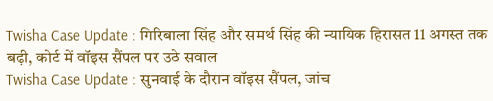Twisha Case Update : गिरिबाला सिंह और समर्थ सिंह की न्यायिक हिरासत 11 अगस्त तक बढ़ी, कोर्ट में वॉइस सैंपल पर उठे सवाल
Twisha Case Update : सुनवाई के दौरान वॉइस सैंपल, जांच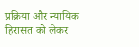प्रक्रिया और न्यायिक हिरासत को लेकर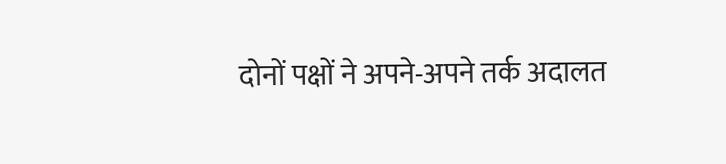दोनों पक्षों ने अपने-अपने तर्क अदालत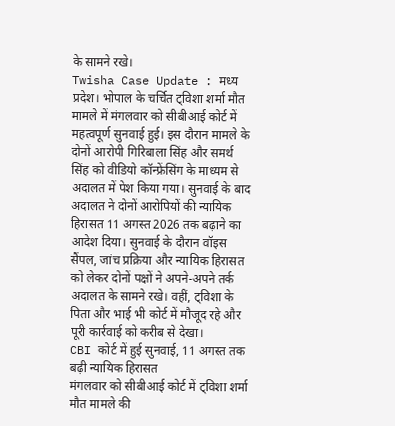के सामने रखे।
Twisha Case Update : मध्य प्रदेश। भोपाल के चर्चित ट्विशा शर्मा मौत मामले में मंगलवार को सीबीआई कोर्ट में महत्वपूर्ण सुनवाई हुई। इस दौरान मामले के दोनों आरोपी गिरिबाला सिंह और समर्थ सिंह को वीडियो कॉन्फ्रेंसिंग के माध्यम से अदालत में पेश किया गया। सुनवाई के बाद अदालत ने दोनों आरोपियों की न्यायिक हिरासत 11 अगस्त 2026 तक बढ़ाने का आदेश दिया। सुनवाई के दौरान वॉइस सैंपल, जांच प्रक्रिया और न्यायिक हिरासत को लेकर दोनों पक्षों ने अपने-अपने तर्क अदालत के सामने रखे। वहीं, ट्विशा के पिता और भाई भी कोर्ट में मौजूद रहे और पूरी कार्रवाई को करीब से देखा।
CBI कोर्ट में हुई सुनवाई, 11 अगस्त तक बढ़ी न्यायिक हिरासत
मंगलवार को सीबीआई कोर्ट में ट्विशा शर्मा मौत मामले की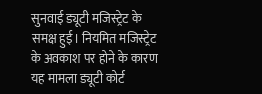सुनवाई ड्यूटी मजिस्ट्रेट के समक्ष हुई। नियमित मजिस्ट्रेट के अवकाश पर होने के कारण यह मामला ड्यूटी कोर्ट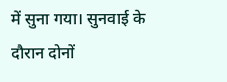में सुना गया। सुनवाई के दौरान दोनों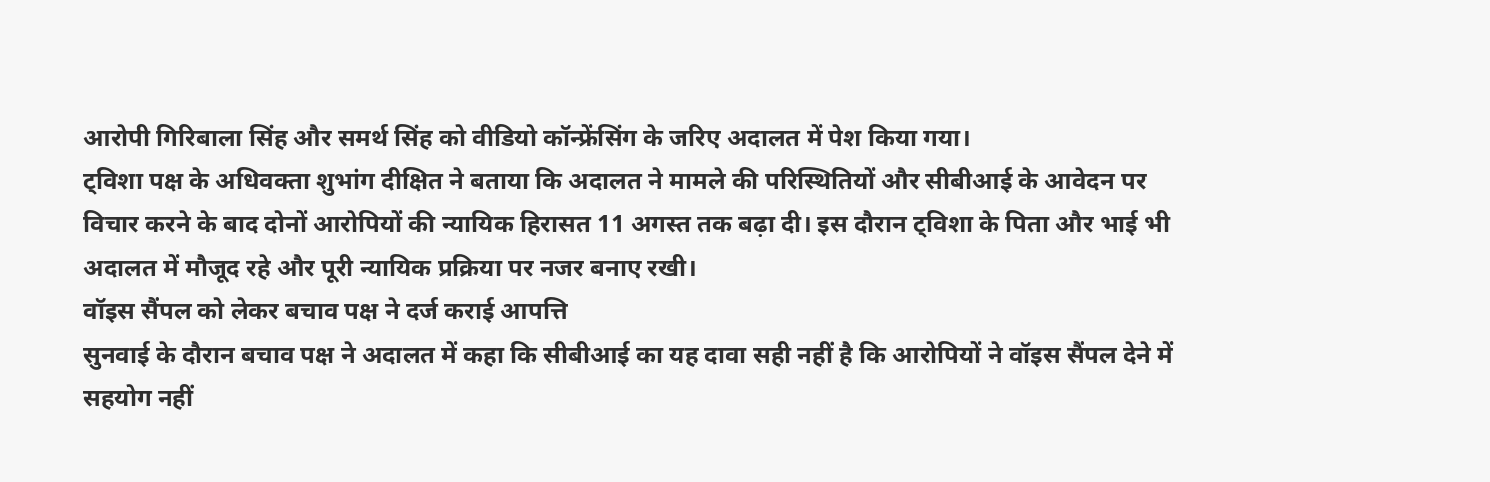आरोपी गिरिबाला सिंह और समर्थ सिंह को वीडियो कॉन्फ्रेंसिंग के जरिए अदालत में पेश किया गया।
ट्विशा पक्ष के अधिवक्ता शुभांग दीक्षित ने बताया कि अदालत ने मामले की परिस्थितियों और सीबीआई के आवेदन पर विचार करने के बाद दोनों आरोपियों की न्यायिक हिरासत 11 अगस्त तक बढ़ा दी। इस दौरान ट्विशा के पिता और भाई भी अदालत में मौजूद रहे और पूरी न्यायिक प्रक्रिया पर नजर बनाए रखी।
वॉइस सैंपल को लेकर बचाव पक्ष ने दर्ज कराई आपत्ति
सुनवाई के दौरान बचाव पक्ष ने अदालत में कहा कि सीबीआई का यह दावा सही नहीं है कि आरोपियों ने वॉइस सैंपल देने में सहयोग नहीं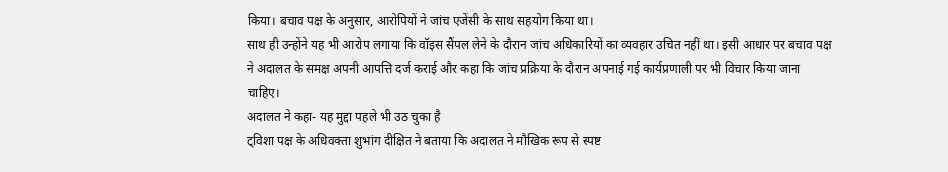किया। बचाव पक्ष के अनुसार, आरोपियों ने जांच एजेंसी के साथ सहयोग किया था।
साथ ही उन्होंने यह भी आरोप लगाया कि वॉइस सैंपल लेने के दौरान जांच अधिकारियों का व्यवहार उचित नहीं था। इसी आधार पर बचाव पक्ष ने अदालत के समक्ष अपनी आपत्ति दर्ज कराई और कहा कि जांच प्रक्रिया के दौरान अपनाई गई कार्यप्रणाली पर भी विचार किया जाना चाहिए।
अदालत ने कहा- यह मुद्दा पहले भी उठ चुका है
ट्विशा पक्ष के अधिवक्ता शुभांग दीक्षित ने बताया कि अदालत ने मौखिक रूप से स्पष्ट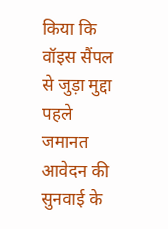किया कि वॉइस सैंपल से जुड़ा मुद्दा पहले जमानत आवेदन की सुनवाई के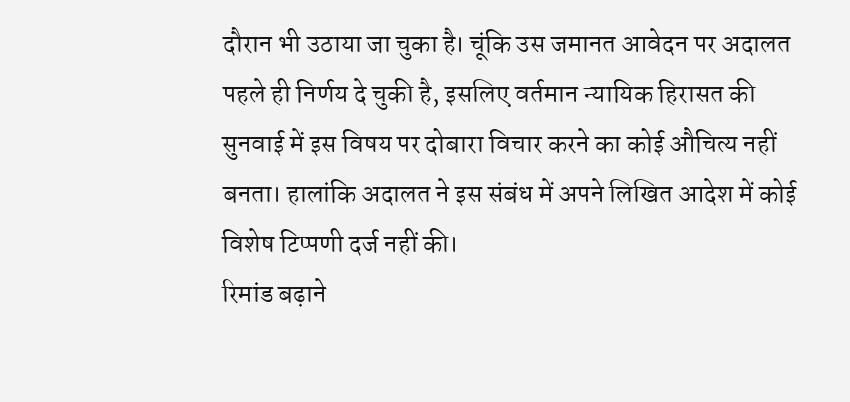दौरान भी उठाया जा चुका है। चूंकि उस जमानत आवेदन पर अदालत पहले ही निर्णय दे चुकी है, इसलिए वर्तमान न्यायिक हिरासत की सुनवाई में इस विषय पर दोबारा विचार करने का कोई औचित्य नहीं बनता। हालांकि अदालत ने इस संबंध में अपने लिखित आदेश में कोई विशेष टिप्पणी दर्ज नहीं की।
रिमांड बढ़ाने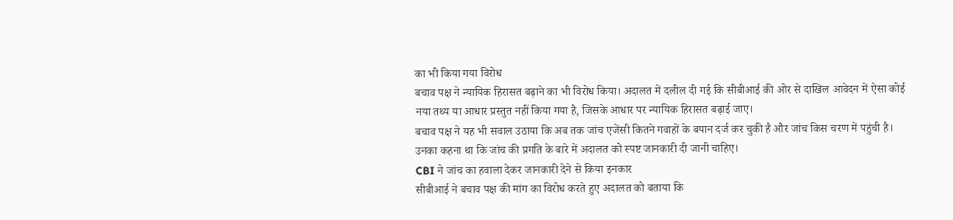का भी किया गया विरोध
बचाव पक्ष ने न्यायिक हिरासत बढ़ाने का भी विरोध किया। अदालत में दलील दी गई कि सीबीआई की ओर से दाखिल आवेदन में ऐसा कोई नया तथ्य या आधार प्रस्तुत नहीं किया गया है, जिसके आधार पर न्यायिक हिरासत बढ़ाई जाए।
बचाव पक्ष ने यह भी सवाल उठाया कि अब तक जांच एजेंसी कितने गवाहों के बयान दर्ज कर चुकी है और जांच किस चरण में पहुंची है। उनका कहना था कि जांच की प्रगति के बारे में अदालत को स्पष्ट जानकारी दी जानी चाहिए।
CBI ने जांच का हवाला देकर जानकारी देने से किया इनकार
सीबीआई ने बचाव पक्ष की मांग का विरोध करते हुए अदालत को बताया कि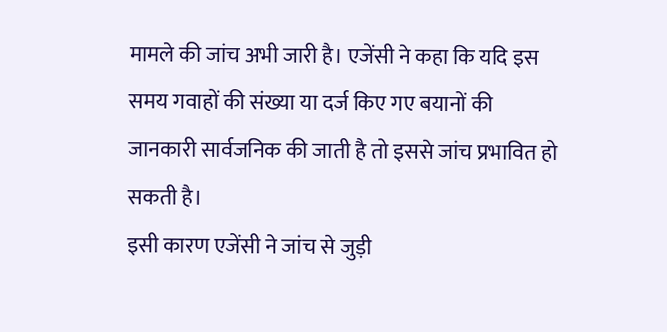मामले की जांच अभी जारी है। एजेंसी ने कहा कि यदि इस समय गवाहों की संख्या या दर्ज किए गए बयानों की जानकारी सार्वजनिक की जाती है तो इससे जांच प्रभावित हो सकती है।
इसी कारण एजेंसी ने जांच से जुड़ी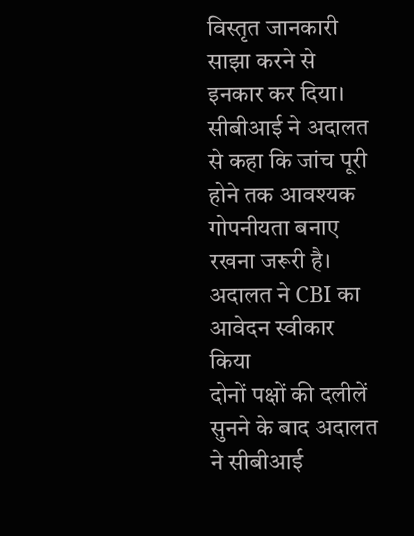विस्तृत जानकारी साझा करने से इनकार कर दिया। सीबीआई ने अदालत से कहा कि जांच पूरी होने तक आवश्यक गोपनीयता बनाए रखना जरूरी है।
अदालत ने CBI का आवेदन स्वीकार किया
दोनों पक्षों की दलीलें सुनने के बाद अदालत ने सीबीआई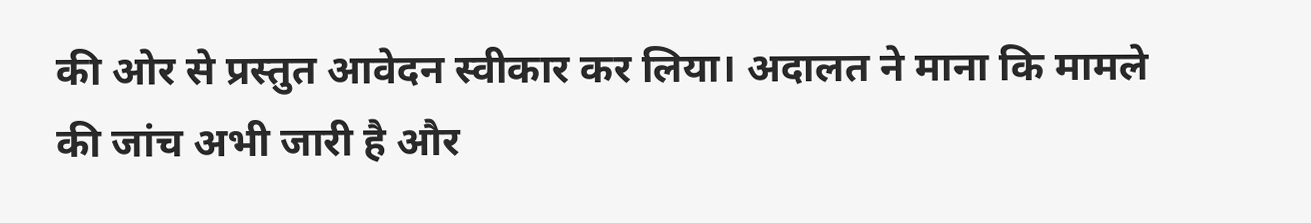की ओर से प्रस्तुत आवेदन स्वीकार कर लिया। अदालत ने माना कि मामले की जांच अभी जारी है और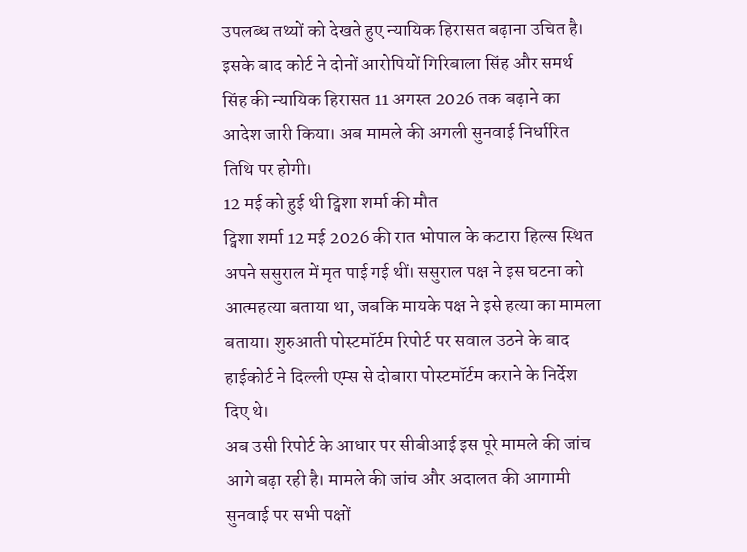उपलब्ध तथ्यों को देखते हुए न्यायिक हिरासत बढ़ाना उचित है।
इसके बाद कोर्ट ने दोनों आरोपियों गिरिबाला सिंह और समर्थ सिंह की न्यायिक हिरासत 11 अगस्त 2026 तक बढ़ाने का आदेश जारी किया। अब मामले की अगली सुनवाई निर्धारित तिथि पर होगी।
12 मई को हुई थी ट्विशा शर्मा की मौत
ट्विशा शर्मा 12 मई 2026 की रात भोपाल के कटारा हिल्स स्थित अपने ससुराल में मृत पाई गई थीं। ससुराल पक्ष ने इस घटना को आत्महत्या बताया था, जबकि मायके पक्ष ने इसे हत्या का मामला बताया। शुरुआती पोस्टमॉर्टम रिपोर्ट पर सवाल उठने के बाद हाईकोर्ट ने दिल्ली एम्स से दोबारा पोस्टमॉर्टम कराने के निर्देश दिए थे।
अब उसी रिपोर्ट के आधार पर सीबीआई इस पूरे मामले की जांच आगे बढ़ा रही है। मामले की जांच और अदालत की आगामी सुनवाई पर सभी पक्षों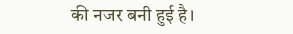की नजर बनी हुई है।